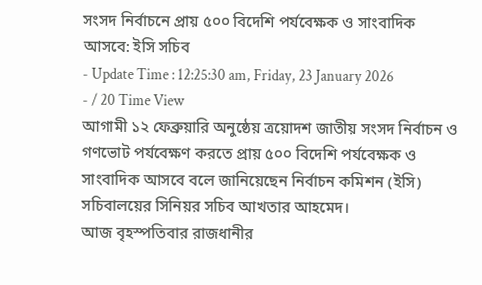সংসদ নির্বাচনে প্রায় ৫০০ বিদেশি পর্যবেক্ষক ও সাংবাদিক আসবে: ইসি সচিব
- Update Time : 12:25:30 am, Friday, 23 January 2026
- / 20 Time View
আগামী ১২ ফেব্রুয়ারি অনুষ্ঠেয় ত্রয়োদশ জাতীয় সংসদ নির্বাচন ও গণভোট পর্যবেক্ষণ করতে প্রায় ৫০০ বিদেশি পর্যবেক্ষক ও সাংবাদিক আসবে বলে জানিয়েছেন নির্বাচন কমিশন (ইসি) সচিবালয়ের সিনিয়র সচিব আখতার আহমেদ।
আজ বৃহস্পতিবার রাজধানীর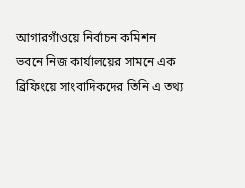আগারগাঁওয়ে নির্বাচন কমিশন ভবনে নিজ কার্যালয়ের সামনে এক ব্রিফিংয়ে সাংবাদিকদের তিনি এ তথ্য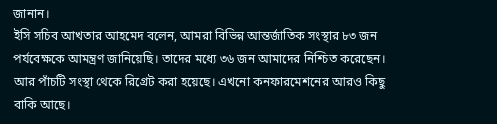জানান।
ইসি সচিব আখতার আহমেদ বলেন, আমরা বিভিন্ন আন্তর্জাতিক সংস্থার ৮৩ জন পর্যবেক্ষকে আমন্ত্রণ জানিয়েছি। তাদের মধ্যে ৩৬ জন আমাদের নিশ্চিত করেছেন। আর পাঁচটি সংস্থা থেকে রিগ্রেট করা হয়েছে। এখনো কনফারমেশনের আরও কিছু বাকি আছে।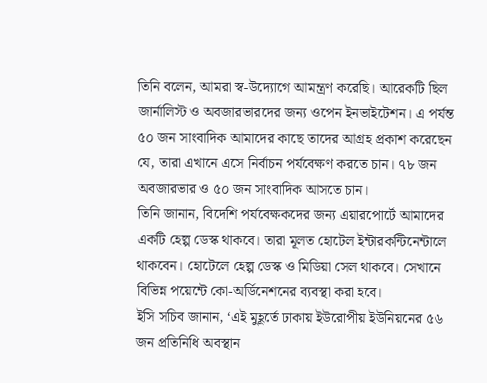তিনি বলেন, আমরা স্ব-উদ্যোগে আমন্ত্রণ করেছি। আরেকটি ছিল জার্নালিস্ট ও অবজারভারদের জন্য ওপেন ইনভাইটেশন। এ পর্যন্ত ৫০ জন সাংবাদিক আমাদের কাছে তাদের আগ্রহ প্রকাশ করেছেন যে, তারা এখানে এসে নির্বাচন পর্যবেক্ষণ করতে চান। ৭৮ জন অবজারভার ও ৫০ জন সাংবাদিক আসতে চান।
তিনি জানান, বিদেশি পর্যবেক্ষকদের জন্য এয়ারপোর্টে আমাদের একটি হেল্প ডেস্ক থাকবে। তারা মূলত হোটেল ইন্টারকন্টিনেন্টালে থাকবেন। হোটেলে হেল্প ডেস্ক ও মিডিয়া সেল থাকবে। সেখানে বিভিন্ন পয়েন্টে কো-অর্ডিনেশনের ব্যবস্থা করা হবে।
ইসি সচিব জানান, ‘এই মুহূর্তে ঢাকায় ইউরোপীয় ইউনিয়নের ৫৬ জন প্রতিনিধি অবস্থান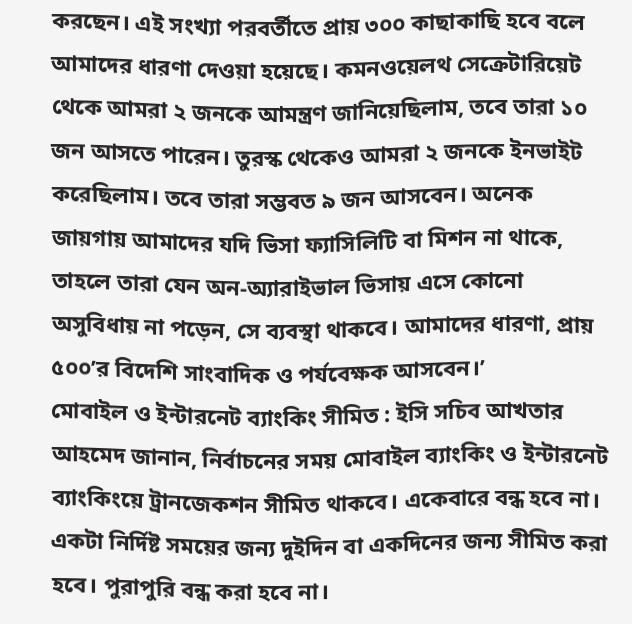করছেন। এই সংখ্যা পরবর্তীতে প্রায় ৩০০ কাছাকাছি হবে বলে আমাদের ধারণা দেওয়া হয়েছে। কমনওয়েলথ সেক্রেটারিয়েট থেকে আমরা ২ জনকে আমন্ত্রণ জানিয়েছিলাম, তবে তারা ১০ জন আসতে পারেন। তুরস্ক থেকেও আমরা ২ জনকে ইনভাইট করেছিলাম। তবে তারা সম্ভবত ৯ জন আসবেন। অনেক জায়গায় আমাদের যদি ভিসা ফ্যাসিলিটি বা মিশন না থাকে, তাহলে তারা যেন অন-অ্যারাইভাল ভিসায় এসে কোনো অসুবিধায় না পড়েন, সে ব্যবস্থা থাকবে। আমাদের ধারণা, প্রায় ৫০০’র বিদেশি সাংবাদিক ও পর্যবেক্ষক আসবেন।’
মোবাইল ও ইন্টারনেট ব্যাংকিং সীমিত : ইসি সচিব আখতার আহমেদ জানান, নির্বাচনের সময় মোবাইল ব্যাংকিং ও ইন্টারনেট ব্যাংকিংয়ে ট্রানজেকশন সীমিত থাকবে। একেবারে বন্ধ হবে না। একটা নির্দিষ্ট সময়ের জন্য দুইদিন বা একদিনের জন্য সীমিত করা হবে। পুরাপুরি বন্ধ করা হবে না।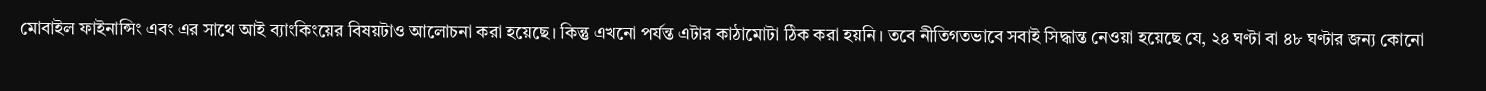মোবাইল ফাইনান্সিং এবং এর সাথে আই ব্যাংকিংয়ের বিষয়টাও আলোচনা করা হয়েছে। কিন্তু এখনো পর্যন্ত এটার কাঠামোটা ঠিক করা হয়নি। তবে নীতিগতভাবে সবাই সিদ্ধান্ত নেওয়া হয়েছে যে, ২৪ ঘণ্টা বা ৪৮ ঘণ্টার জন্য কোনো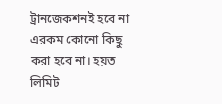ট্রানজেকশনই হবে না এরকম কোনো কিছু করা হবে না। হয়ত লিমিট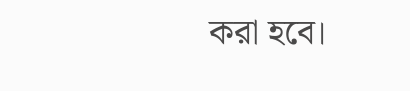করা হবে।